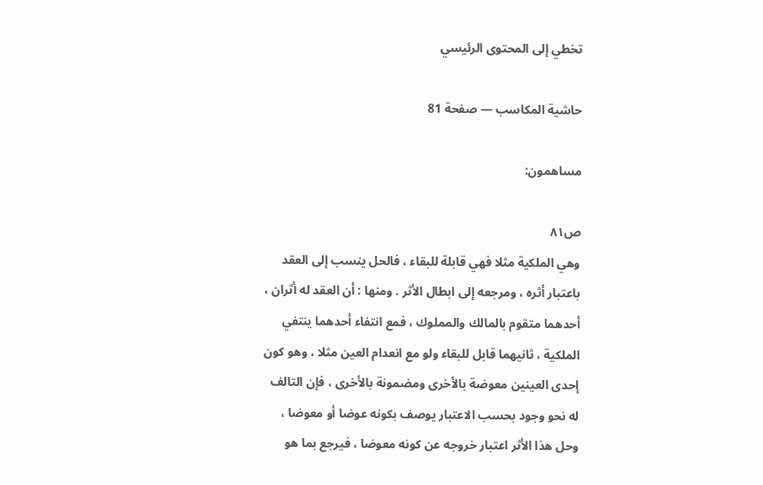تخطي إلى المحتوى الرئيسي

حاشية المكاسب — صفحة 81

مساهمون:

ص٨١
وهي الملكية مثلا فهي قابلة للبقاء ، فالحل ينسب إلى العقد باعتبار أثره ، ومرجعه إلى ابطال الأثر . ومنها : أن العقد له أثران ، أحدهما متقوم بالمالك والمملوك ، فمع انتفاء أحدهما ينتفي الملكية ، ثانيهما قابل للبقاء ولو مع انعدام العين مثلا ، وهو كون إحدى العينين معوضة بالأخرى ومضمونة بالأخرى ، فإن التالف له نحو وجود بحسب الاعتبار يوصف بكونه عوضا أو معوضا ، وحل هذا الأثر اعتبار خروجه عن كونه معوضا ، فيرجع بما هو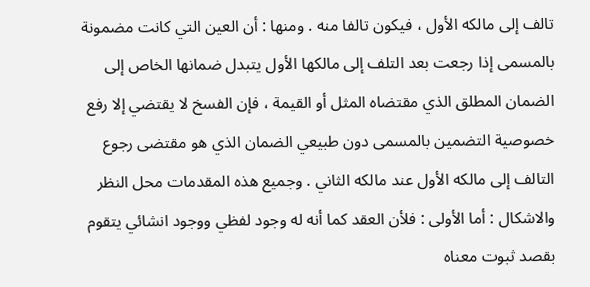تالف إلى مالكه الأول ، فيكون تالفا منه . ومنها : أن العين التي كانت مضمونة بالمسمى إذا رجعت بعد التلف إلى مالكها الأول يتبدل ضمانها الخاص إلى الضمان المطلق الذي مقتضاه المثل أو القيمة ، فإن الفسخ لا يقتضي إلا رفع خصوصية التضمين بالمسمى دون طبيعي الضمان الذي هو مقتضى رجوع التالف إلى مالكه الأول عند مالكه الثاني . وجميع هذه المقدمات محل النظر والاشكال : أما الأولى : فلأن العقد كما أنه له وجود لفظي ووجود انشائي يتقوم بقصد ثبوت معناه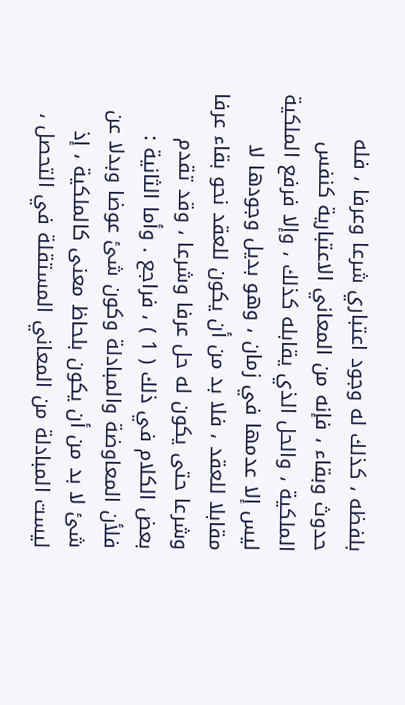بلفظه ، كذلك له وجود اعتباري شرعا وعرفا ، فله حدوث وبقاء ، فإنه من المعاني الاعتبارية كنفس الملكية ، والحل الذي يقابله كذلك ، وإلا فرفع الملكية ليس إلا عدمها في زمان ، وهو بديل وجودها لا مقابلا للعقد ، فلا بد من أن يكون للعقد نحو بقاء عرفا وشرعا حتى يكون له حل عرفا وشرعا ، وقد تقدم بعض الكلام في ذلك ( 1 ) ، فراجع . وأما الثانية : فلأن المعاوضة والمبادلة وكون شئ عوضا وبدلا عن شئ لا بد من أن يكون بلحاظ معنى كالملكية ، إذ ليست المبادلة من المعاني المستقلة في التحصل ،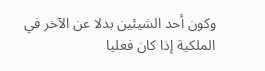وكون أحد الشيئين بدلا عن الآخر في الملكية إذا كان فعليا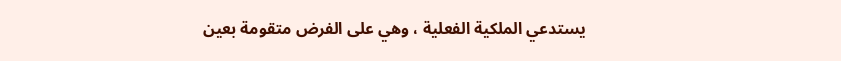يستدعي الملكية الفعلية ، وهي على الفرض متقومة بعين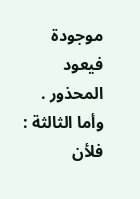موجودة فيعود المحذور . وأما الثالثة : فلأن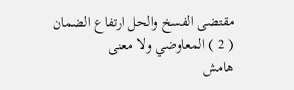مقتضى الفسخ والحل ارتفاع الضمان ( 2 ) المعاوضي ولا معنى
هامش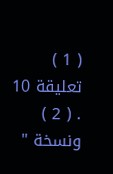( 1 ) تعليقة 10 . ( 2 ) ونسخة "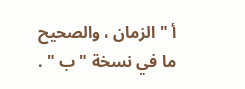أ " الزمان ، والصحيح ما في نسخة " ب " .